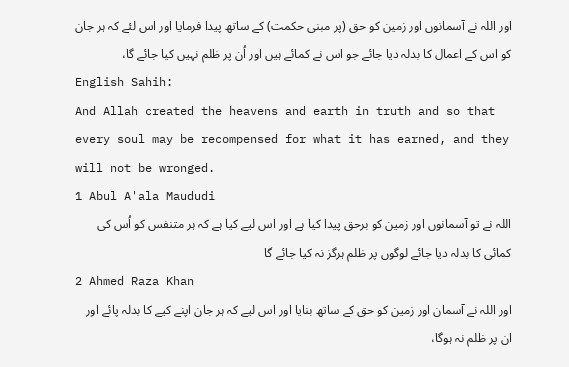اور اللہ نے آسمانوں اور زمین کو حق (پر مبنی حکمت) کے ساتھ پیدا فرمایا اور اس لئے کہ ہر جان کو اس کے اعمال کا بدلہ دیا جائے جو اس نے کمائے ہیں اور اُن پر ظلم نہیں کیا جائے گا،
English Sahih:
And Allah created the heavens and earth in truth and so that every soul may be recompensed for what it has earned, and they will not be wronged.
1 Abul A'ala Maududi
اللہ نے تو آسمانوں اور زمین کو برحق پیدا کیا ہے اور اس لیے کیا ہے کہ ہر متنفس کو اُس کی کمائی کا بدلہ دیا جائے لوگوں پر ظلم ہرگز نہ کیا جائے گا
2 Ahmed Raza Khan
اور اللہ نے آسمان اور زمین کو حق کے ساتھ بنایا اور اس لیے کہ ہر جان اپنے کیے کا بدلہ پائے اور ان پر ظلم نہ ہوگا،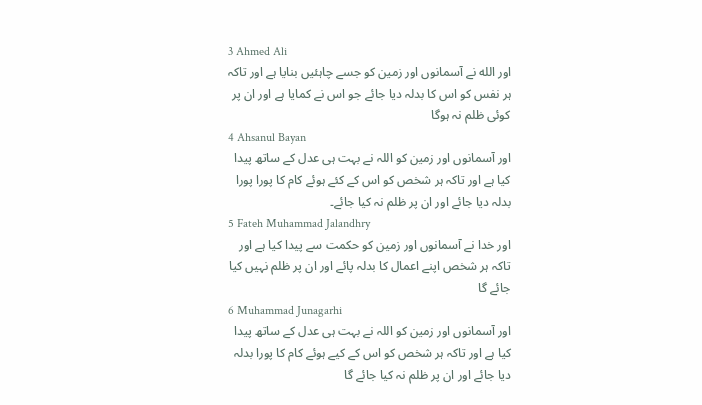3 Ahmed Ali
اور الله نے آسمانوں اور زمین کو جسے چاہئیں بنایا ہے اور تاکہ ہر نفس کو اس کا بدلہ دیا جائے جو اس نے کمایا ہے اور ان پر کوئی ظلم نہ ہوگا
4 Ahsanul Bayan
اور آسمانوں اور زمین کو اللہ نے بہت ہی عدل کے ساتھ پیدا کیا ہے اور تاکہ ہر شخص کو اس کے کئے ہوئے کام کا پورا پورا بدلہ دیا جائے اور ان پر ظلم نہ کیا جائے۔
5 Fateh Muhammad Jalandhry
اور خدا نے آسمانوں اور زمین کو حکمت سے پیدا کیا ہے اور تاکہ ہر شخص اپنے اعمال کا بدلہ پائے اور ان پر ظلم نہیں کیا جائے گا
6 Muhammad Junagarhi
اور آسمانوں اور زمین کو اللہ نے بہت ہی عدل کے ساتھ پیدا کیا ہے اور تاکہ ہر شخص کو اس کے کیے ہوئے کام کا پورا بدلہ دیا جائے اور ان پر ظلم نہ کیا جائے گا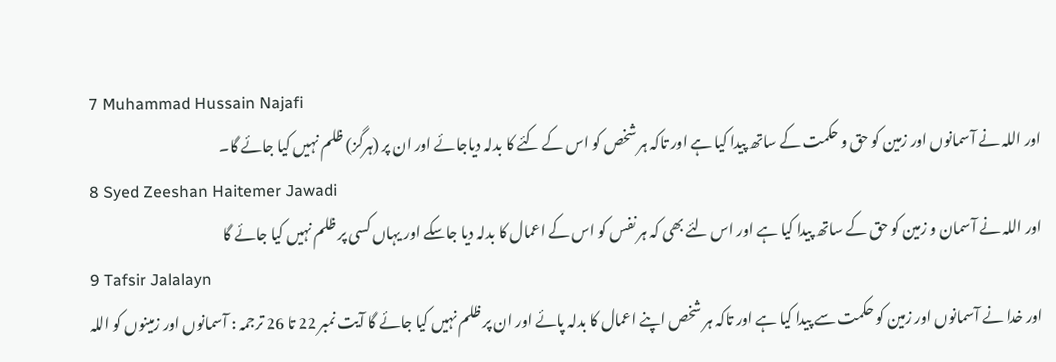7 Muhammad Hussain Najafi
اور اللہ نے آسمانوں اور زمین کو حق و حکمت کے ساتھ پیدا کیا ہے اور تاکہ ہر شخص کو اس کے کئے کا بدلہ دیاجائے اور ان پر (ہرگز) ظلم نہیں کیا جائے گا۔
8 Syed Zeeshan Haitemer Jawadi
اور اللہ نے آسمان و زمین کو حق کے ساتھ پیدا کیا ہے اور اس لئے بھی کہ ہر نفس کو اس کے اعمال کا بدلہ دیا جاسکے اور یہاں کسی پر ظلم نہیں کیا جائے گا
9 Tafsir Jalalayn
اور خدا نے آسمانوں اور زمین کو حکمت سے پیدا کیا ہے اور تاکہ ہر شخص اپنے اعمال کا بدلہ پائے اور ان پر ظلم نہیں کیا جائے گا آیت نمبر 22 تا 26 ترجمہ : آسمانوں اور زمینوں کو اللہ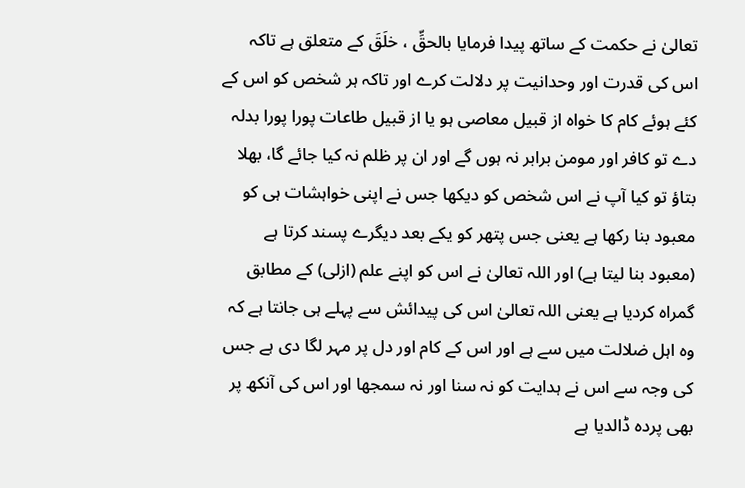تعالیٰ نے حکمت کے ساتھ پیدا فرمایا بالحقِّ ، خلَقَ کے متعلق ہے تاکہ اس کی قدرت اور وحدانیت پر دلالت کرے اور تاکہ ہر شخص کو اس کے کئے ہوئے کام کا خواہ از قبیل معاصی ہو یا از قبیل طاعات پورا پورا بدلہ دے تو کافر اور مومن برابر نہ ہوں گے اور ان پر ظلم نہ کیا جائے گا، بھلا بتاؤ تو کیا آپ نے اس شخص کو دیکھا جس نے اپنی خواہشات ہی کو معبود بنا رکھا ہے یعنی جس پتھر کو یکے بعد دیگرے پسند کرتا ہے (معبود بنا لیتا ہے) اور اللہ تعالیٰ نے اس کو اپنے علم (ازلی) کے مطابق گمراہ کردیا ہے یعنی اللہ تعالیٰ اس کی پیدائش سے پہلے ہی جانتا ہے کہ وہ اہل ضلالت میں سے ہے اور اس کے کام اور دل پر مہر لگا دی ہے جس کی وجہ سے اس نے ہدایت کو نہ سنا اور نہ سمجھا اور اس کی آنکھ پر بھی پردہ ڈالدیا ہے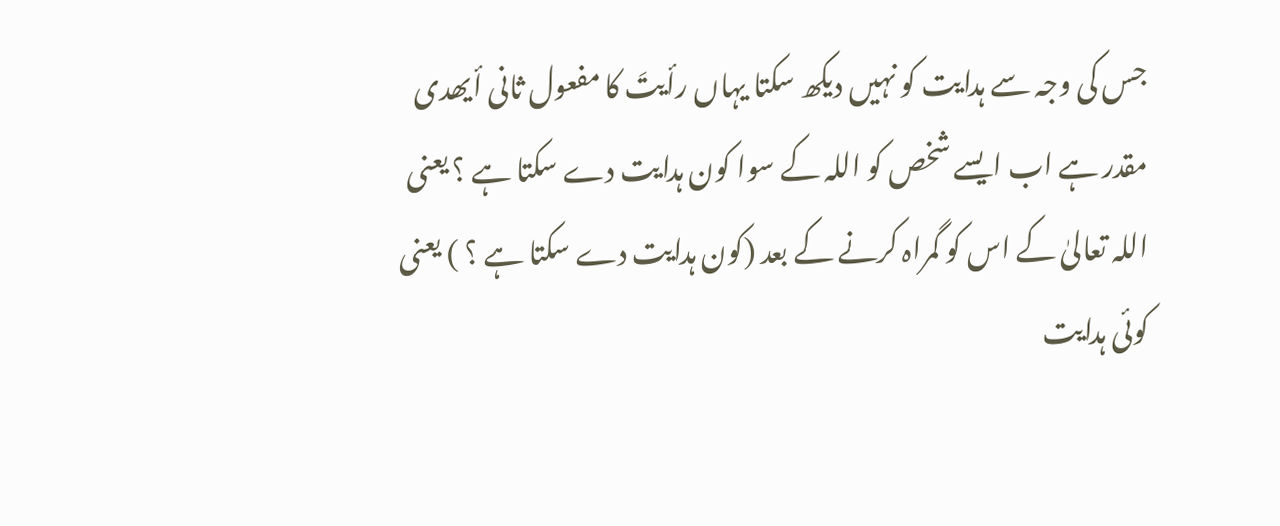جس کی وجہ سے ہدایت کو نہیں دیکھ سکتا یہاں رأیتَ کا مفعول ثانی أیھدی مقدر ہے اب ایسے شخص کو اللہ کے سوا کون ہدایت دے سکتا ہے ؟ یعنی اللہ تعالیٰ کے اس کو گمراہ کرنے کے بعد (کون ہدایت دے سکتا ہے ؟ ) یعنی کوئی ہدایت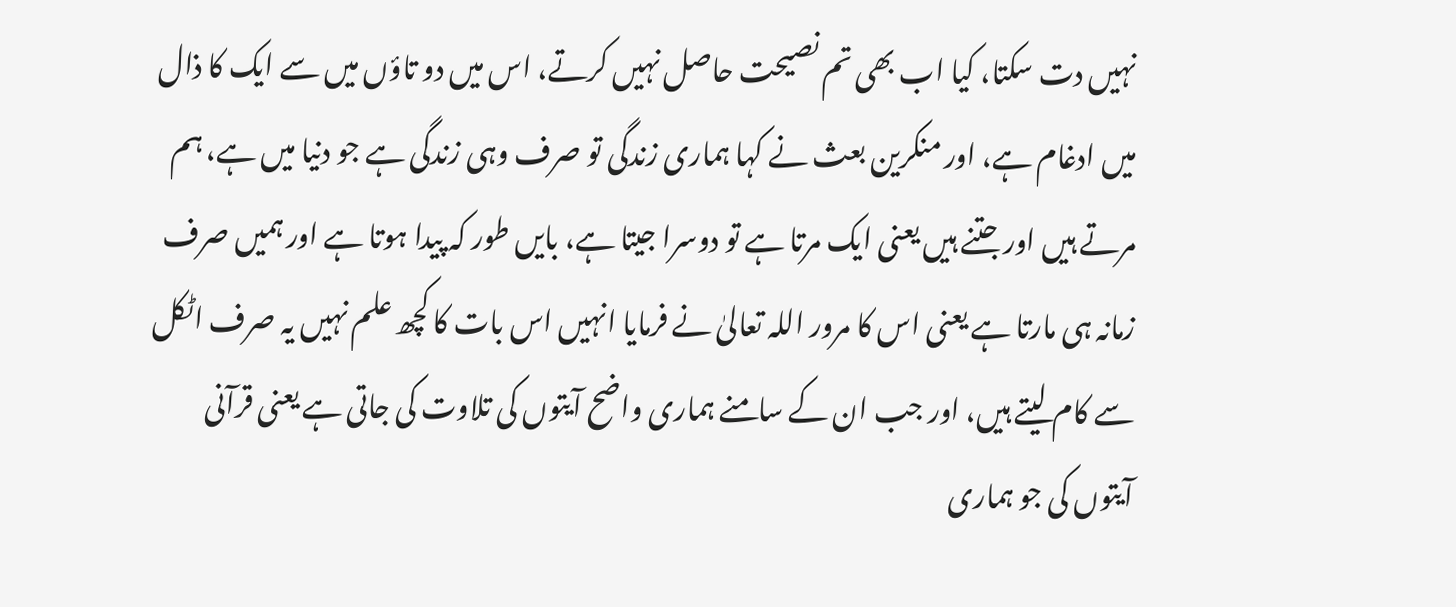نہیں دت سکتا، کیا اب بھی تم نصیحت حاصل نہیں کرتے، اس میں دو تاؤں میں سے ایک کا ذال میں ادغام ہے، اور منکرین بعث نے کہا ہماری زندگی تو صرف وہی زندگی ہے جو دنیا میں ہے، ہم مرتے ہیں اور جتنے ہیں یعنی ایک مرتا ہے تو دوسرا جیتا ہے، بایں طور کہ پیدا ہوتا ہے اور ہمیں صرف زمانہ ہی مارتا ہے یعنی اس کا مرور اللہ تعالیٰ نے فرمایا انہیں اس بات کا کچھ علم نہیں یہ صرف اٹکل سے کام لیتے ہیں، اور جب ان کے سامنے ہماری واضح آیتوں کی تلاوت کی جاتی ہے یعنی قرآنی آیتوں کی جو ہماری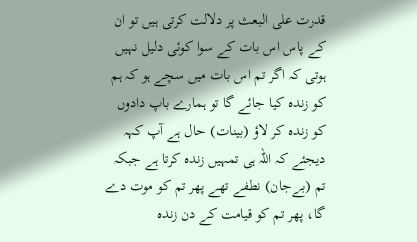قدرت علی البعث پر دلالت کرتی ہیں تو ان کے پاس اس بات کے سوا کوئی دلیل نہیں ہوتی کہ اگر تم اس بات میں سچے ہو کہ ہم کو زندہ کیا جائے گا تو ہمارے باپ دادوں کو زندہ کر لاؤ (بینات) حال ہے آپ کہہ دیجئے کہ اللہ ہی تمہیں زندہ کرتا ہے جبکہ تم (بےجان) نطفے تھے پھر تم کو موت دے گا، پھر تم کو قیامت کے دن زندہ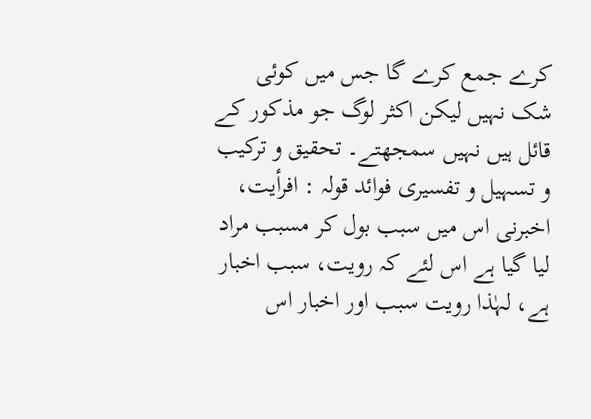کرے جمع کرے گا جس میں کوئی شک نہیں لیکن اکثر لوگ جو مذکور کے قائل ہیں نہیں سمجھتے۔ تحقیق و ترکیب و تسہیل و تفسیری فوائد قولہ : افرأیت، اخبرنی اس میں سبب بول کر مسبب مراد لیا گیا ہے اس لئے کہ رویت، سبب اخبار ہے، لہٰذا رویت سبب اور اخبار اس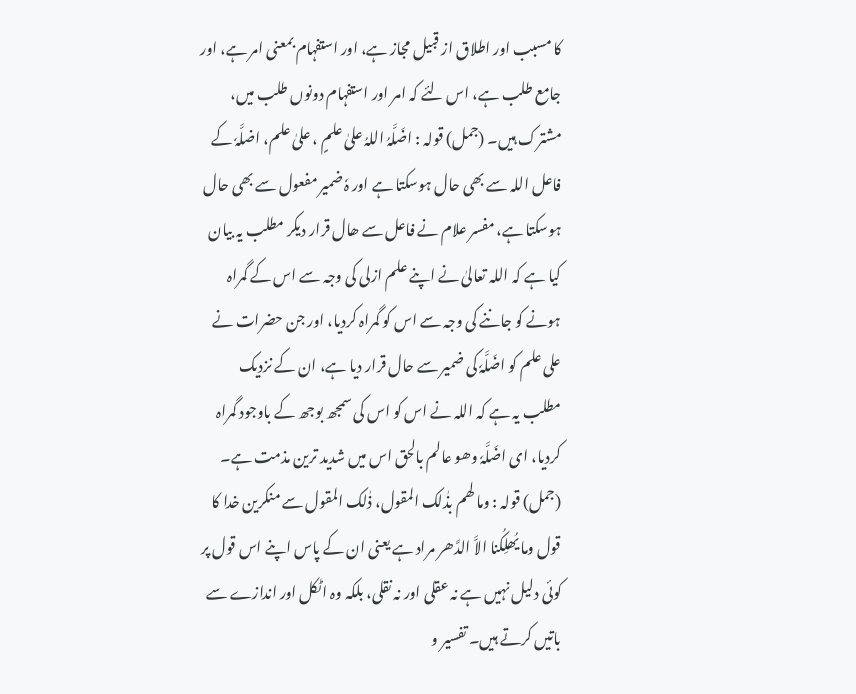کا مسبب اور اطلاق از قبیل مجاز ہے، اور استفہام بمعنی امر ہے، اور جامع طلب ہے، اس لئے کہ امر اور استفہام دونوں طلب میں، مشترک ہیں۔ (جمل) قولہ : اضَلَّہُ اللہُ علیٰ علمٍ ، علیٰ علم، اضلَّہٗ کے فاعل اللہ سے بھی حال ہوسکتا ہے اور ہٗ ضمیر مفعول سے بھی حال ہوسکتا ہے، مفسر علام نے فاعل سے ھال قرار دیکر مطلب یہ بیان کیا ہے کہ اللہ تعالیٰ نے اپنے علم ازلی کی وجہ سے اس کے گمراہ ہونے کو جاننے کی وجہ سے اس کو گمراہ کردیا، اور جن حضرات نے علی علم کو اضَلَّہٗ کی ضمیر سے حال قرار دیا ہے، ان کے نزدیک مطلب یہ ہے کہ اللہ نے اس کو اس کی سمجھ بوجھ کے باوجود گمراہ کردیا، ای اضَلَّہٗ وھو عالم بالحق اس میں شدید ترین مذمت ہے۔ (جمل) قولہ : وما لھم بذٰلک المقول، ذٰلک المقول سے منکرین خدا کا قول وما یُھلِکُنا الاَّ الدَّھر مراد ہے یعنی ان کے پاس اپنے اس قول پر کوئی دلیل نہیں ہے نہ عقلی اور نہ نقلی، بلکہ وہ اٹکل اور اندازے سے باتیں کرتے ہیں۔ تفسیر و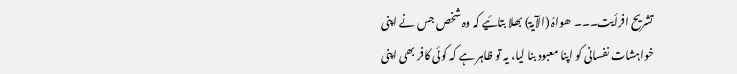تشریح افرأیت۔۔۔ ھواہُ (الآیۃ) بھلا بتائیے کہ وہ شخص جس نے اپنی خواہشات نفسانی کو اپنا معبود بنا لیا، یہ تو ظاہر ہے کہ کوئی کافر بھی اپنی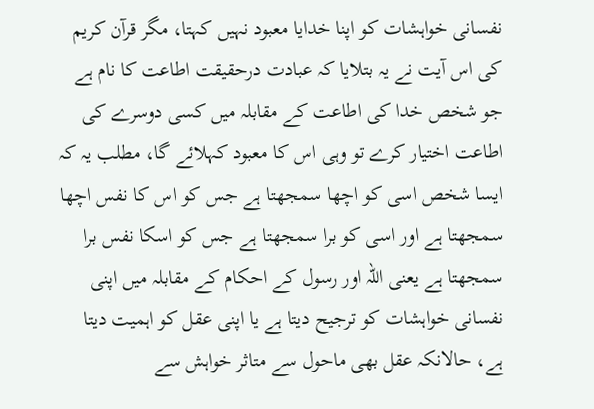نفسانی خواہشات کو اپنا خدایا معبود نہیں کہتا، مگر قرآن کریم کی اس آیت نے یہ بتلایا کہ عبادت درحقیقت اطاعت کا نام ہے جو شخص خدا کی اطاعت کے مقابلہ میں کسی دوسرے کی اطاعت اختیار کرے تو وہی اس کا معبود کہلائے گا، مطلب یہ کہ ایسا شخص اسی کو اچھا سمجھتا ہے جس کو اس کا نفس اچھا سمجھتا ہے اور اسی کو برا سمجھتا ہے جس کو اسکا نفس برا سمجھتا ہے یعنی اللہ اور رسول کے احکام کے مقابلہ میں اپنی نفسانی خواہشات کو ترجیح دیتا ہے یا اپنی عقل کو اہمیت دیتا ہے، حالانکہ عقل بھی ماحول سے متاثر خواہش سے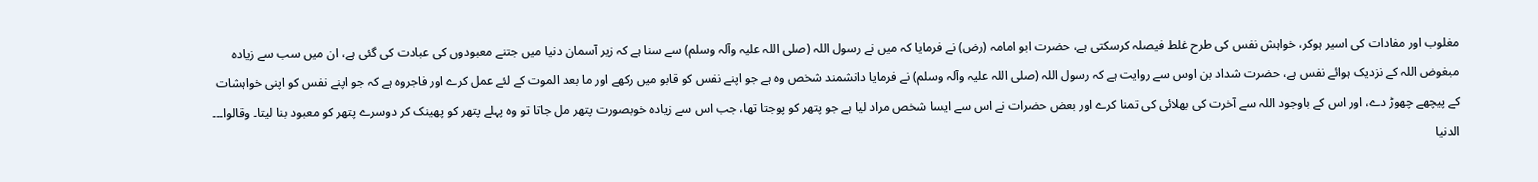مغلوب اور مفادات کی اسیر ہوکر، خواہش نفس کی طرح غلط فیصلہ کرسکتی ہے، حضرت ابو امامہ (رض) نے فرمایا کہ میں نے رسول اللہ (صلی اللہ علیہ وآلہ وسلم) سے سنا ہے کہ زیر آسمان دنیا میں جتنے معبودوں کی عبادت کی گئی ہے، ان میں سب سے زیادہ مبغوض اللہ کے نزدیک ہوائے نفس ہے، حضرت شداد بن اوس سے روایت ہے کہ رسول اللہ (صلی اللہ علیہ وآلہ وسلم) نے فرمایا دانشمند شخص وہ ہے جو اپنے نفس کو قابو میں رکھے اور ما بعد الموت کے لئے عمل کرے اور فاجروہ ہے کہ جو اپنے نفس کو اپنی خواہشات کے پیچھے چھوڑ دے، اور اس کے باوجود اللہ سے آخرت کی بھلائی کی تمنا کرے اور بعض حضرات نے اس سے ایسا شخص مراد لیا ہے جو پتھر کو پوجتا تھا، جب اس سے زیادہ خوبصورت پتھر مل جاتا تو وہ پہلے پتھر کو پھینک کر دوسرے پتھر کو معبود بنا لیتا۔ وقالوا۔۔۔ الدنیا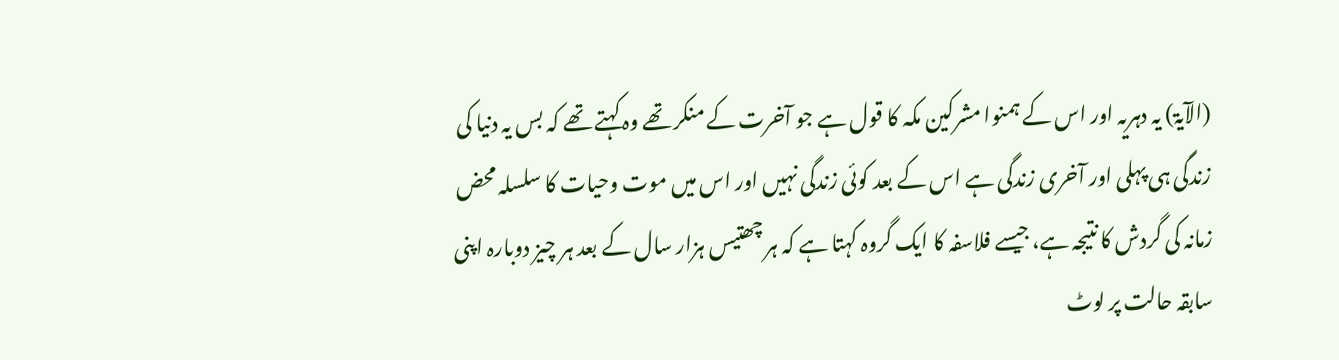(الآیۃ) یہ دہریہ اور اس کے ہمنوا مشرکین مکہ کا قول ہے جو آخرت کے منکر تھے وہ کہتے تھے کہ بس یہ دنیا کی زندگی ہی پہلی اور آخری زندگی ہے اس کے بعد کوئی زندگی نہیں اور اس میں موت وحیات کا سلسلہ محض زمانہ کی گردش کا نتیجہ ہے، جیسے فلاسفہ کا ایک گروہ کہتا ہے کہ ہر چھتیس ہزار سال کے بعد ہر چیز دوبارہ اپنی سابقہ حالت پر لوٹ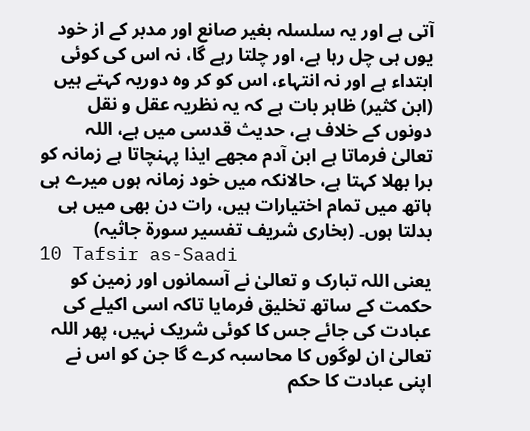آتی ہے اور یہ سلسلہ بغیر صانع اور مدبر کے از خود یوں ہی چل رہا ہے، اور چلتا رہے گا، نہ اس کی کوئی ابتداء ہے اور نہ انتہاء، اس کو کر وہ دوریہ کہتے ہیں (ابن کثیر) ظاہر بات ہے کہ یہ نظریہ عقل و نقل دونوں کے خلاف ہے، حدیث قدسی میں ہے، اللہ تعالیٰ فرماتا ہے ابن آدم مجھے ایذا پہنچاتا ہے زمانہ کو برا بھلا کہتا ہے، حالانکہ میں خود زمانہ ہوں میرے ہی ہاتھ میں تمام اختیارات ہیں، رات دن بھی میں ہی بدلتا ہوں۔ (بخاری شریف تفسیر سورة جاثیہ)
10 Tafsir as-Saadi
یعنی اللہ تبارک و تعالیٰ نے آسمانوں اور زمین کو حکمت کے ساتھ تخلیق فرمایا تاکہ اسی اکیلے کی عبادت کی جائے جس کا کوئی شریک نہیں، پھر اللہ تعالیٰ ان لوگوں کا محاسبہ کرے گا جن کو اس نے اپنی عبادت کا حکم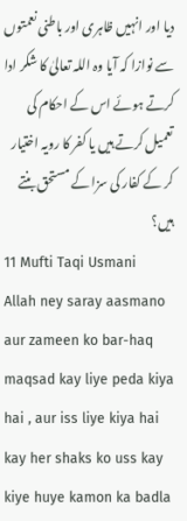دیا اور انہیں ظاہری اور باطنی نعمتوں سے نوازا کہ آیا وہ اللہ تعالیٰ کا شکر ادا کرتے ہوئے اس کے احکام کی تعمیل کرتے ہیں یا کفر کا رویہ اختیار کر کے کفار کی سزا کے مستحق بنتے ہیں؟
11 Mufti Taqi Usmani
Allah ney saray aasmano aur zameen ko bar-haq maqsad kay liye peda kiya hai , aur iss liye kiya hai kay her shaks ko uss kay kiye huye kamon ka badla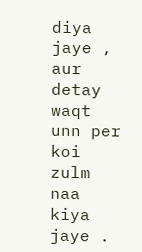diya jaye , aur detay waqt unn per koi zulm naa kiya jaye .